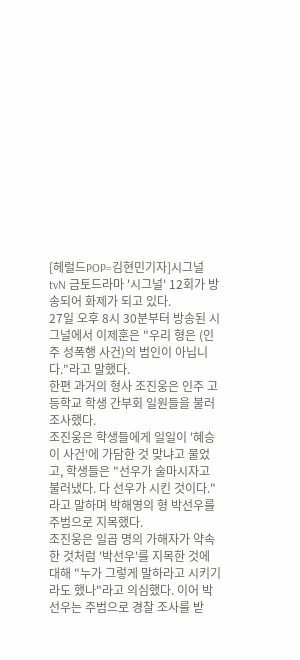[헤럴드POP=김현민기자]시그널
tvN 금토드라마 '시그널' 12회가 방송되어 화제가 되고 있다.
27일 오후 8시 30분부터 방송된 시그널에서 이제훈은 "우리 형은 (인주 성폭행 사건)의 범인이 아닙니다."라고 말했다.
한편 과거의 형사 조진웅은 인주 고등학교 학생 간부회 일원들을 불러 조사했다.
조진웅은 학생들에게 일일이 '혜승이 사건'에 가담한 것 맞냐고 물었고, 학생들은 "선우가 술마시자고 불러냈다. 다 선우가 시킨 것이다."라고 말하며 박해영의 형 박선우를 주범으로 지목했다.
조진웅은 일곱 명의 가해자가 약속한 것처럼 '박선우'를 지목한 것에 대해 "누가 그렇게 말하라고 시키기라도 했나"라고 의심했다. 이어 박선우는 주범으로 경찰 조사를 받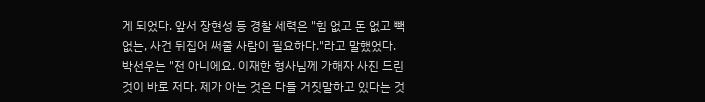게 되었다. 앞서 장현성 등 경찰 세력은 "힘 없고 돈 없고 빽 없는, 사건 뒤집어 써줄 사람이 필요하다."라고 말했었다.
박선우는 "전 아니에요. 이재한 형사님께 가해자 사진 드린 것이 바로 저다. 제가 아는 것은 다들 거짓말하고 있다는 것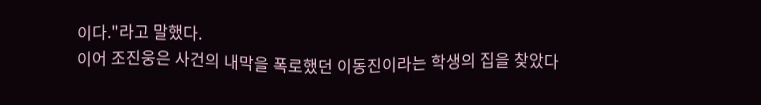이다."라고 말했다.
이어 조진웅은 사건의 내막을 폭로했던 이동진이라는 학생의 집을 찾았다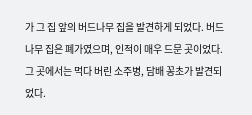가 그 집 앞의 버드나무 집을 발견하게 되었다. 버드나무 집은 폐가였으며, 인적이 매우 드문 곳이었다. 그 곳에서는 먹다 버린 소주병, 담배 꽁초가 발견되었다.